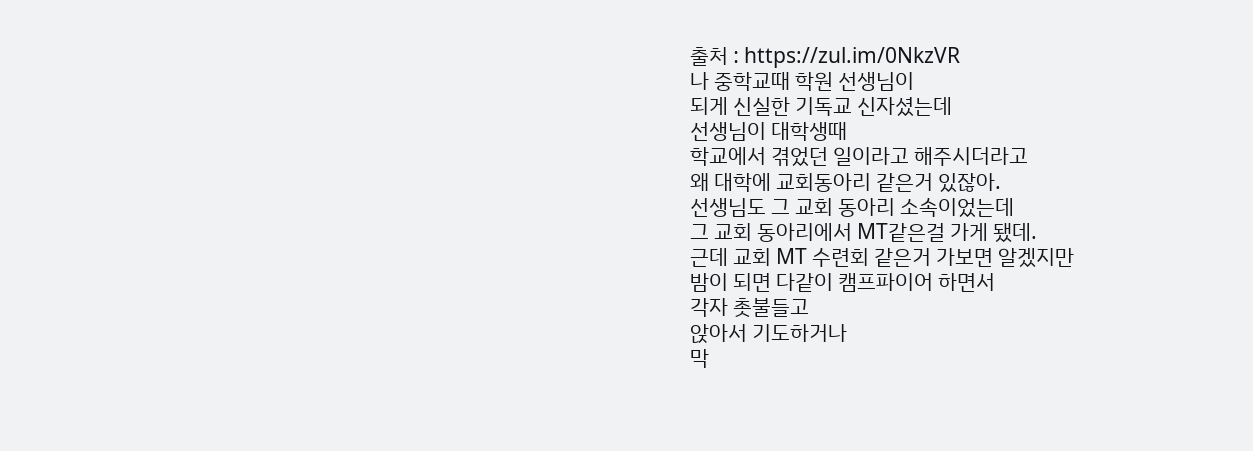출처 : https://zul.im/0NkzVR
나 중학교때 학원 선생님이
되게 신실한 기독교 신자셨는데
선생님이 대학생때
학교에서 겪었던 일이라고 해주시더라고
왜 대학에 교회동아리 같은거 있잖아.
선생님도 그 교회 동아리 소속이었는데
그 교회 동아리에서 MT같은걸 가게 됐데.
근데 교회 MT 수련회 같은거 가보면 알겠지만
밤이 되면 다같이 캠프파이어 하면서
각자 촛불들고
앉아서 기도하거나
막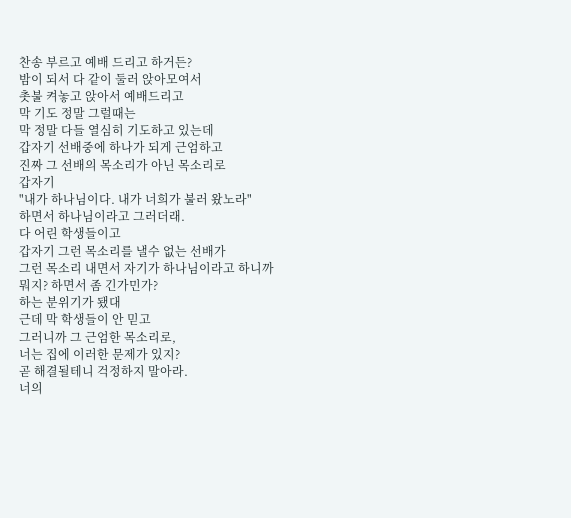찬송 부르고 예배 드리고 하거든?
밤이 되서 다 같이 둘러 앉아모여서
촛불 켜놓고 앉아서 예배드리고
막 기도 정말 그럴때는
막 정말 다들 열심히 기도하고 있는데
갑자기 선배중에 하나가 되게 근엄하고
진짜 그 선배의 목소리가 아닌 목소리로
갑자기
"내가 하나님이다. 내가 너희가 불러 왔노라"
하면서 하나님이라고 그러더래.
다 어린 학생들이고
갑자기 그런 목소리를 낼수 없는 선배가
그런 목소리 내면서 자기가 하나님이라고 하니까
뭐지? 하면서 좀 긴가민가?
하는 분위기가 됐대
근데 막 학생들이 안 믿고
그러니까 그 근엄한 목소리로,
너는 집에 이러한 문제가 있지?
곧 해결될테니 걱정하지 말아라.
너의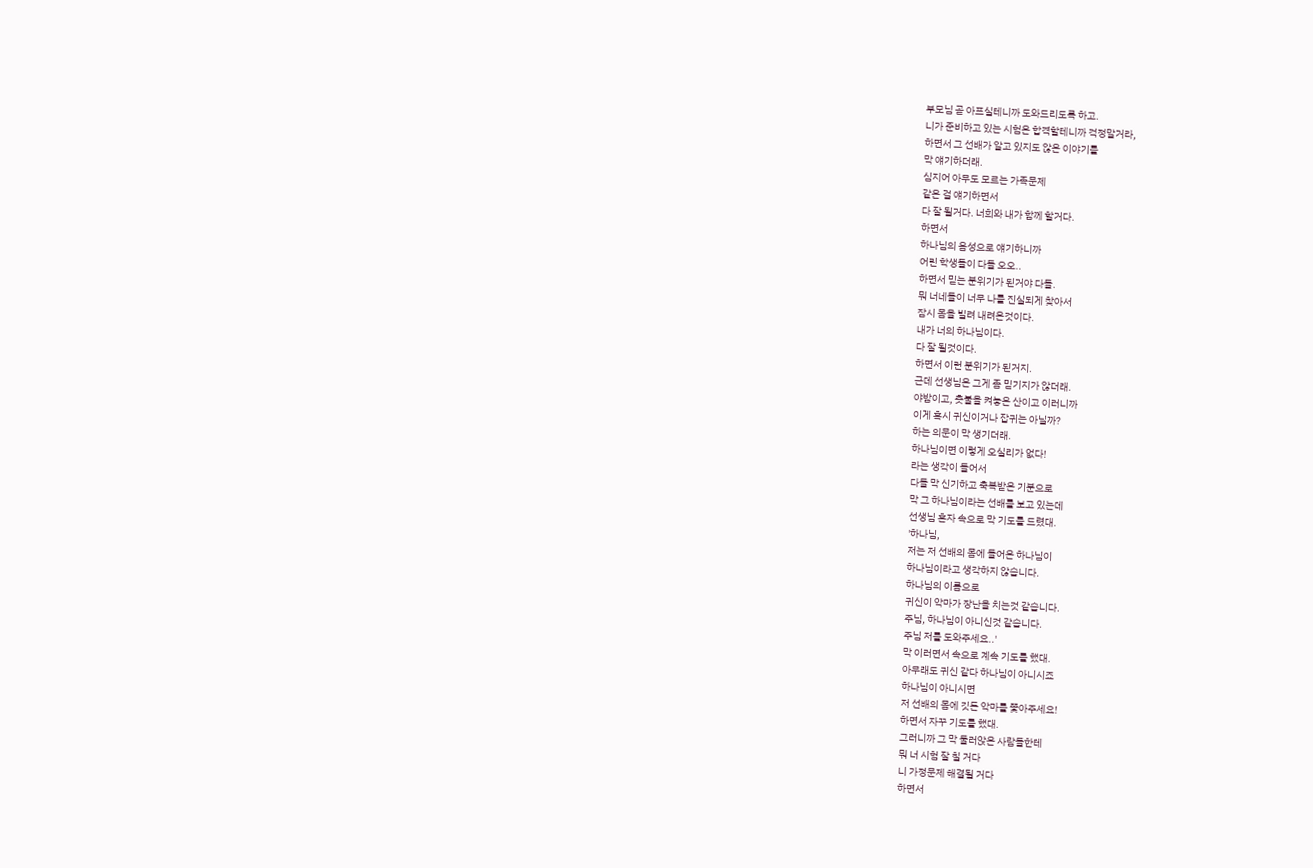부모님 곧 아프실테니까 도와드리도록 하고.
니가 준비하고 있는 시험은 합격할테니까 걱정말거라,
하면서 그 선배가 알고 있지도 않은 이야기를
막 얘기하더래.
심지어 아무도 모르는 가족문제
같은 걸 얘기하면서
다 잘 될거다. 너희와 내가 함께 할거다.
하면서
하나님의 음성으로 얘기하니까
어린 학생들이 다들 오오..
하면서 믿는 분위기가 된거야 다들.
뭐 너네들이 너무 나를 진실되게 찾아서
잠시 몸을 빌려 내려온것이다.
내가 너의 하나님이다.
다 잘 될것이다.
하면서 이런 분위기가 된거지.
근데 선생님은 그게 좀 믿기지가 않더래.
야밤이고, 촛불을 켜놓은 산이고 이러니까
이게 혹시 귀신이거나 잡귀는 아닐까?
하는 의문이 막 생기더래.
하나님이면 이렇게 오실리가 없다!
라는 생각이 들어서
다들 막 신기하고 축복받은 기분으로
막 그 하나님이라는 선배를 보고 있는데
선생님 혼자 속으로 막 기도를 드렸대.
'하나님,
저는 저 선배의 몸에 들어온 하나님이
하나님이라고 생각하지 않습니다.
하나님의 이름으로
귀신이 악마가 장난을 치는것 같습니다.
주님, 하나님이 아니신것 같습니다.
주님 저를 도와주세요..'
막 이러면서 속으로 계속 기도를 했대.
아무래도 귀신 같다 하나님이 아니시죠
하나님이 아니시면
저 선배의 몸에 깃든 악마를 쫓아주세요!
하면서 자꾸 기도를 했대.
그러니까 그 막 둘러앉은 사람들한테
뭐 너 시험 잘 칠 거다
니 가정문제 해결될 거다
하면서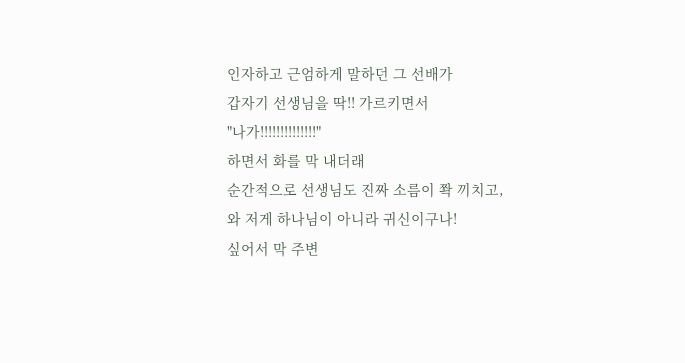인자하고 근엄하게 말하던 그 선배가
갑자기 선생님을 딱!! 가르키면서
"나가!!!!!!!!!!!!!!"
하면서 화를 막 내더래
순간적으로 선생님도 진짜 소름이 쫙 끼치고,
와 저게 하나님이 아니라 귀신이구나!
싶어서 막 주변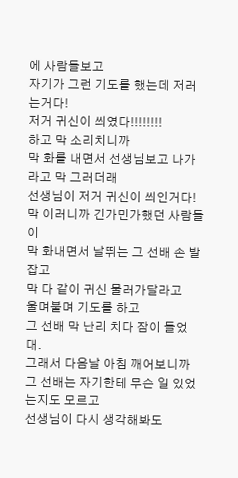에 사람들보고
자기가 그런 기도를 했는데 저러는거다!
저거 귀신이 씌였다!!!!!!!!
하고 막 소리치니까
막 화를 내면서 선생님보고 나가라고 막 그러더래
선생님이 저거 귀신이 씌인거다!
막 이러니까 긴가민가했던 사람들이
막 화내면서 날뛰는 그 선배 손 발 잡고
막 다 같이 귀신 물러가달라고
울며불며 기도를 하고
그 선배 막 난리 치다 잠이 들었대.
그래서 다음날 아침 깨어보니까
그 선배는 자기한테 무슨 일 있었는지도 모르고
선생님이 다시 생각해봐도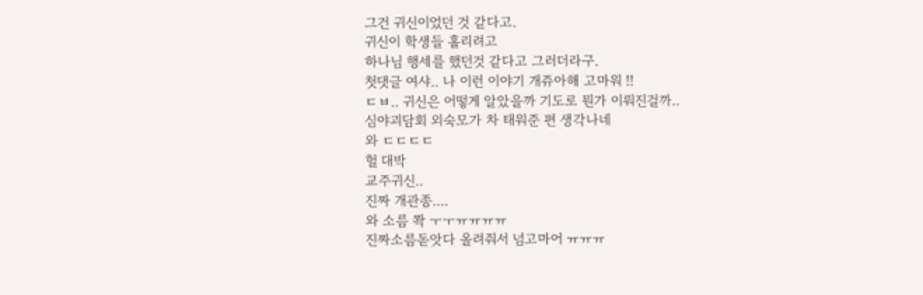그건 귀신이었던 것 같다고.
귀신이 학생들 홀리려고
하나님 행세를 했던것 같다고 그러더라구.
첫댓글 여샤.. 나 이런 이야기 개쥬아해 고마워 !!
ㄷㅂ.. 귀신은 어떻게 알았을까 기도로 뭔가 이뤄진걸까..
심야괴담회 외숙모가 차 태워준 편 생각나네
와 ㄷㄷㄷㄷ
헐 대박
교주귀신..
진짜 개관종....
와 소름 쫙 ㅜㅜㅠㅠㅠㅠ
진짜소름돋앗다 올려줘서 넘고마어 ㅠㅠㅠ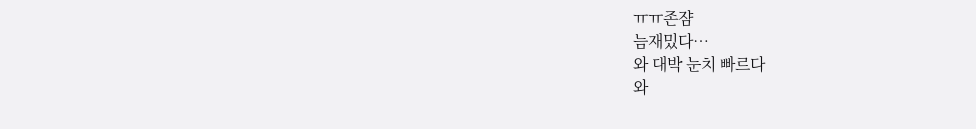ㅠㅠ존쟘
늠재밌다…
와 대박 눈치 빠르다
와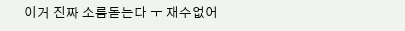이거 진짜 소름돋는다 ㅜ 재수없어